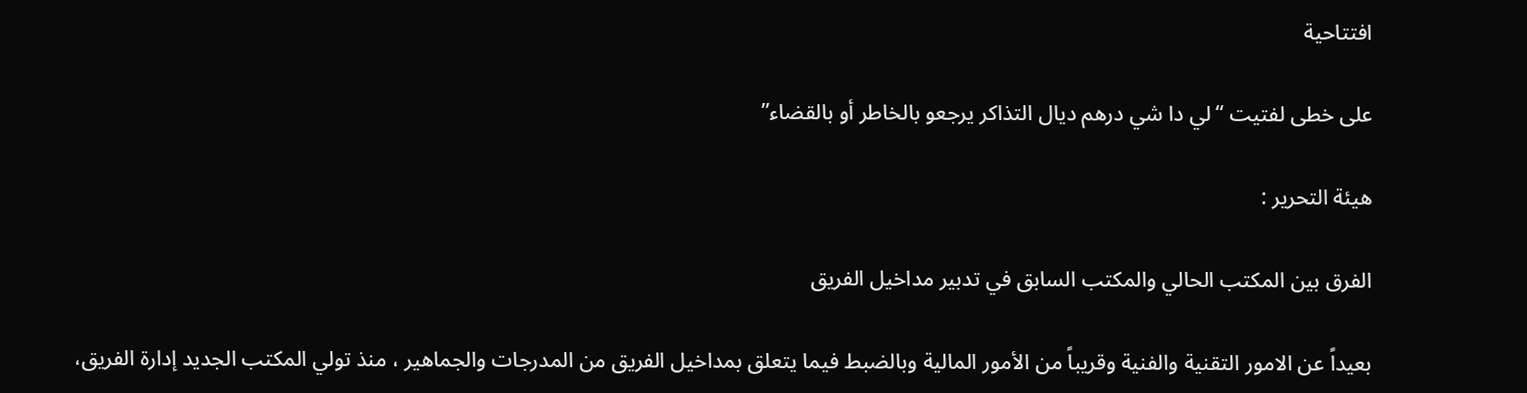افتتاحية

على خطى لفتيت “لي دا شي درهم ديال التذاكر يرجعو بالخاطر أو بالقضاء”

هيئة التحرير :

الفرق بين المكتب الحالي والمكتب السابق في تدبير مداخيل الفريق

بعيداً عن الامور التقنية والفنية وقريباً من الأمور المالية وبالضبط فيما يتعلق بمداخيل الفريق من المدرجات والجماهير ، منذ تولي المكتب الجديد إدارة الفريق،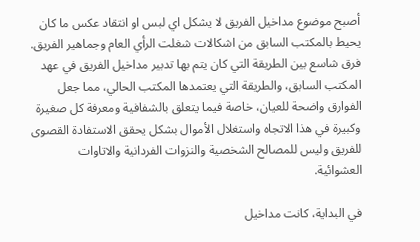أصبح موضوع مداخيل الفريق لا يشكل اي لبس او انتقاد عكس ما كان يحيط بالمكتب السابق من اشكالات شغلت الرأي العام وجماهير الفريق. فرق شاسع بين الطريقة التي كان يتم بها تدبير مداخيل الفريق في عهد المكتب السابق، والطريقة التي يعتمدها المكتب الحالي، مما جعل الفوارق واضحة للعيان، خاصة فيما يتعلق بالشفافية ومعرفة كل صغيرة وكبيرة في هذا الاتجاه واستغلال الأموال بشكل يحقق الاستفادة القصوى للفريق وليس للمصالح الشخصية والنزوات الفردانية والاتاوات العشوائية.

في البداية، كانت مداخيل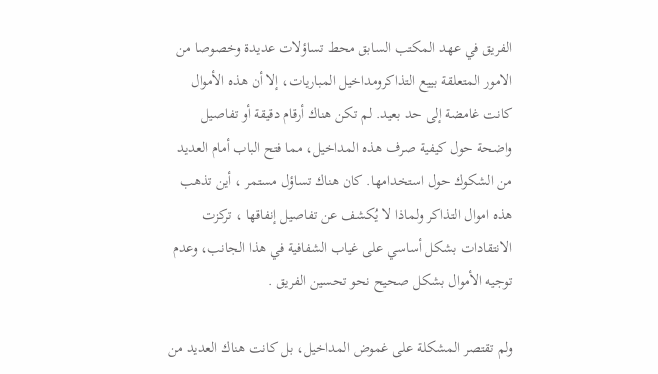الفريق في عهد المكتب السابق محط تساؤلات عديدة وخصوصا من الامور المتعلقة بييع التذاكرومداخيل المباريات، إلا أن هذه الأموال كانت غامضة إلى حد بعيد. لم تكن هناك أرقام دقيقة أو تفاصيل واضحة حول كيفية صرف هذه المداخيل، مما فتح الباب أمام العديد من الشكوك حول استخدامها. كان هناك تساؤل مستمر ، أين تذهب هذه اموال التذاكر ولماذا لا يُكشف عن تفاصيل إنفاقها ، تركزت الانتقادات بشكل أساسي على غياب الشفافية في هذا الجانب، وعدم توجيه الأموال بشكل صحيح نحو تحسين الفريق .

ولم تقتصر المشكلة على غموض المداخيل، بل كانت هناك العديد من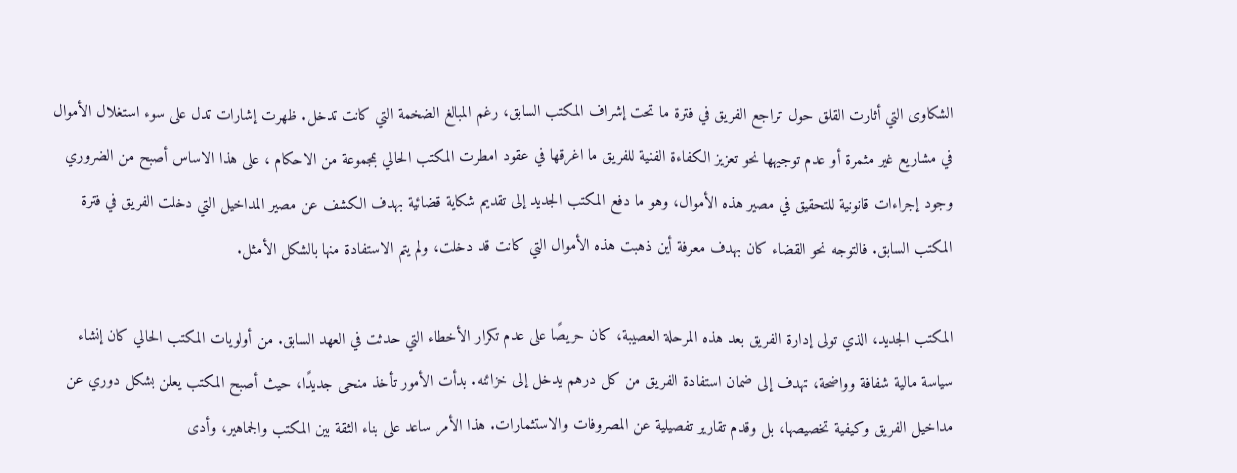الشكاوى التي أثارت القلق حول تراجع الفريق في فترة ما تحت إشراف المكتب السابق، رغم المبالغ الضخمة التي كانت تدخل. ظهرت إشارات تدل على سوء استغلال الأموال في مشاريع غير مثمرة أو عدم توجيهها نحو تعزيز الكفاءة الفنية للفريق ما اغرقها في عقود امطرت المكتب الحالي بمجموعة من الاحكام ، على هذا الاساس أصبح من الضروري وجود إجراءات قانونية للتحقيق في مصير هذه الأموال، وهو ما دفع المكتب الجديد إلى تقديم شكاية قضائية بهدف الكشف عن مصير المداخيل التي دخلت الفريق في فترة المكتب السابق. فالتوجه نحو القضاء كان بهدف معرفة أين ذهبت هذه الأموال التي كانت قد دخلت، ولم يتم الاستفادة منها بالشكل الأمثل.

المكتب الجديد، الذي تولى إدارة الفريق بعد هذه المرحلة العصيبة، كان حريصًا على عدم تكرار الأخطاء التي حدثت في العهد السابق. من أولويات المكتب الحالي كان إنشاء سياسة مالية شفافة وواضحة، تهدف إلى ضمان استفادة الفريق من كل درهم يدخل إلى خزائنه. بدأت الأمور تأخذ منحى جديدًا، حيث أصبح المكتب يعلن بشكل دوري عن مداخيل الفريق وكيفية تخصيصها، بل وقدم تقارير تفصيلية عن المصروفات والاستثمارات. هذا الأمر ساعد على بناء الثقة بين المكتب والجماهير، وأدى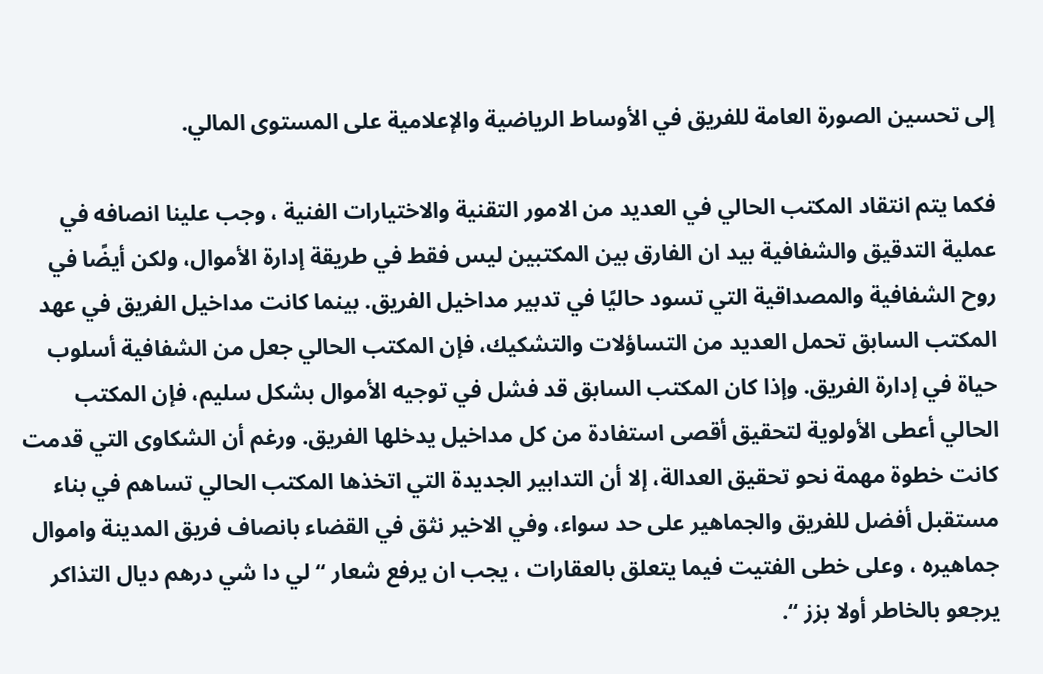إلى تحسين الصورة العامة للفريق في الأوساط الرياضية والإعلامية على المستوى المالي.

فكما يتم انتقاد المكتب الحالي في العديد من الامور التقنية والاختيارات الفنية ، وجب علينا انصافه في عملية التدقيق والشفافية بيد ان الفارق بين المكتبين ليس فقط في طريقة إدارة الأموال، ولكن أيضًا في روح الشفافية والمصداقية التي تسود حاليًا في تدبير مداخيل الفريق. بينما كانت مداخيل الفريق في عهد المكتب السابق تحمل العديد من التساؤلات والتشكيك، فإن المكتب الحالي جعل من الشفافية أسلوب حياة في إدارة الفريق. وإذا كان المكتب السابق قد فشل في توجيه الأموال بشكل سليم، فإن المكتب الحالي أعطى الأولوية لتحقيق أقصى استفادة من كل مداخيل يدخلها الفريق. ورغم أن الشكاوى التي قدمت كانت خطوة مهمة نحو تحقيق العدالة، إلا أن التدابير الجديدة التي اتخذها المكتب الحالي تساهم في بناء مستقبل أفضل للفريق والجماهير على حد سواء، وفي الاخير نثق في القضاء بانصاف فريق المدينة واموال جماهيره ، وعلى خطى الفتيت فيما يتعلق بالعقارات ، يجب ان يرفع شعار “لي دا شي درهم ديال التذاكر يرجعو بالخاطر أولا بزز “.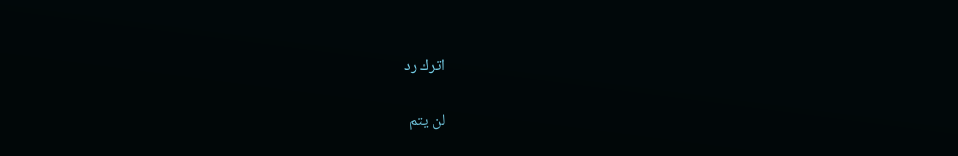اترك رد

لن يتم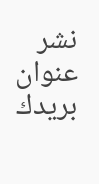نشر عنوان بريدك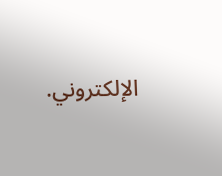الإلكتروني.